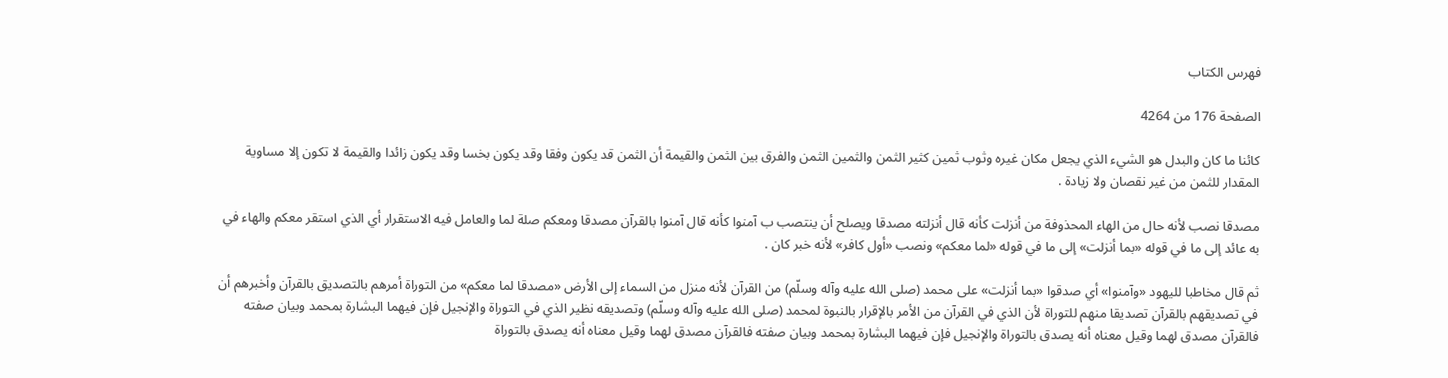فهرس الكتاب

الصفحة 176 من 4264

كائنا ما كان والبدل هو الشيء الذي يجعل مكان غيره وثوب ثمين كثير الثمن والثمين الثمن والفرق بين الثمن والقيمة أن الثمن قد يكون وفقا وقد يكون بخسا وقد يكون زائدا والقيمة لا تكون إلا مساوية المقدار للثمن من غير نقصان ولا زيادة .

مصدقا نصب لأنه حال من الهاء المحذوفة من أنزلت كأنه قال أنزلته مصدقا ويصلح أن ينتصب ب آمنوا كأنه قال آمنوا بالقرآن مصدقا ومعكم صلة لما والعامل فيه الاستقرار أي الذي استقر معكم والهاء في به عائد إلى ما في قوله «بما أنزلت» إلى ما في قوله «لما معكم» ونصب «أول كافر» لأنه خبر كان .

ثم قال مخاطبا لليهود «وآمنوا» أي صدقوا «بما أنزلت» على محمد (صلى الله عليه وآله وسلّم) من القرآن لأنه منزل من السماء إلى الأرض «مصدقا لما معكم» من التوراة أمرهم بالتصديق بالقرآن وأخبرهم أن في تصديقهم بالقرآن تصديقا منهم للتوراة لأن الذي في القرآن من الأمر بالإقرار بالنبوة لمحمد (صلى الله عليه وآله وسلّم) وتصديقه نظير الذي في التوراة والإنجيل فإن فيهما البشارة بمحمد وبيان صفته فالقرآن مصدق لهما وقيل معناه أنه يصدق بالتوراة والإنجيل فإن فيهما البشارة بمحمد وبيان صفته فالقرآن مصدق لهما وقيل معناه أنه يصدق بالتوراة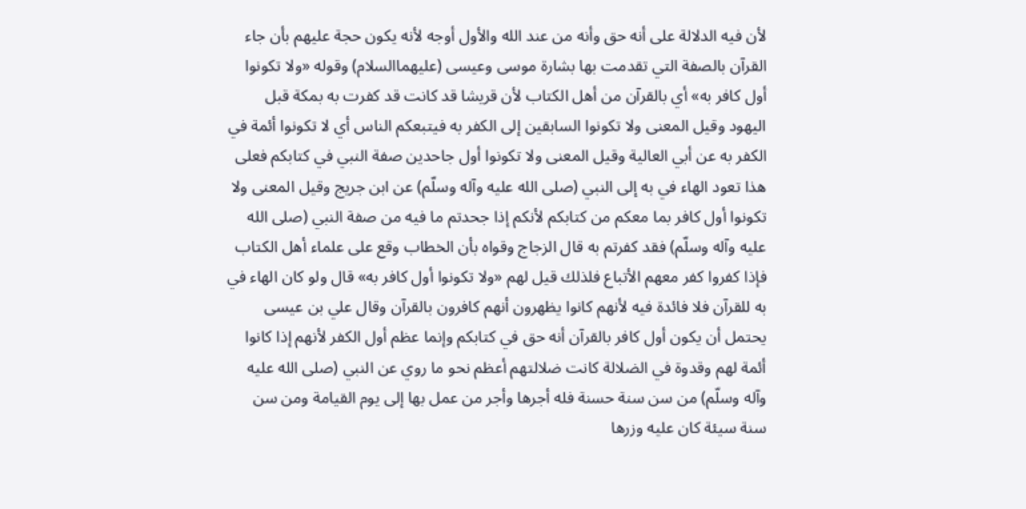لأن فيه الدلالة على أنه حق وأنه من عند الله والأول أوجه لأنه يكون حجة عليهم بأن جاء القرآن بالصفة التي تقدمت بها بشارة موسى وعيسى (عليهماالسلام) وقوله «ولا تكونوا أول كافر به» أي بالقرآن من أهل الكتاب لأن قريشا قد كانت قد كفرت به بمكة قبل اليهود وقيل المعنى ولا تكونوا السابقين إلى الكفر به فيتبعكم الناس أي لا تكونوا أئمة في الكفر به عن أبي العالية وقيل المعنى ولا تكونوا أول جاحدين صفة النبي في كتابكم فعلى هذا تعود الهاء في به إلى النبي (صلى الله عليه وآله وسلّم) عن ابن جريج وقيل المعنى ولا تكونوا أول كافر بما معكم من كتابكم لأنكم إذا جحدتم ما فيه من صفة النبي (صلى الله عليه وآله وسلّم) فقد كفرتم به قال الزجاج وقواه بأن الخطاب وقع على علماء أهل الكتاب فإذا كفروا كفر معهم الأتباع فلذلك قيل لهم «ولا تكونوا أول كافر به» قال ولو كان الهاء في به للقرآن فلا فائدة فيه لأنهم كانوا يظهرون أنهم كافرون بالقرآن وقال علي بن عيسى يحتمل أن يكون أول كافر بالقرآن أنه حق في كتابكم وإنما عظم أول الكفر لأنهم إذا كانوا أئمة لهم وقدوة في الضلالة كانت ضلالتهم أعظم نحو ما روي عن النبي (صلى الله عليه وآله وسلّم) من سن سنة حسنة فله أجرها وأجر من عمل بها إلى يوم القيامة ومن سن سنة سيئة كان عليه وزرها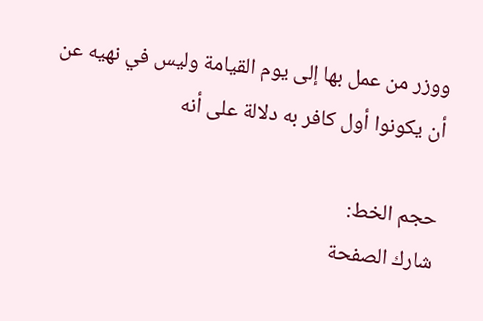ووزر من عمل بها إلى يوم القيامة وليس في نهيه عن أن يكونوا أول كافر به دلالة على أنه

حجم الخط:
شارك الصفحة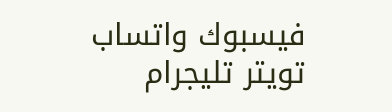فيسبوك واتساب تويتر تليجرام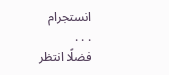انستجرام
. . .
فضلًا انتظر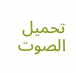تحميل الصوت